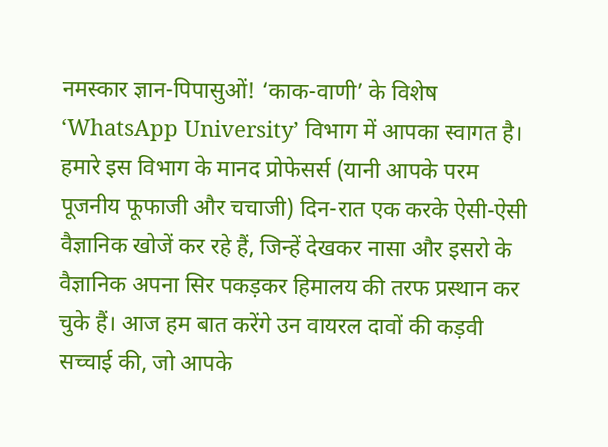नमस्कार ज्ञान-पिपासुओं! ‘काक-वाणी’ के विशेष ‘WhatsApp University’ विभाग में आपका स्वागत है। हमारे इस विभाग के मानद प्रोफेसर्स (यानी आपके परम पूजनीय फूफाजी और चचाजी) दिन-रात एक करके ऐसी-ऐसी वैज्ञानिक खोजें कर रहे हैं, जिन्हें देखकर नासा और इसरो के वैज्ञानिक अपना सिर पकड़कर हिमालय की तरफ प्रस्थान कर चुके हैं। आज हम बात करेंगे उन वायरल दावों की कड़वी सच्चाई की, जो आपके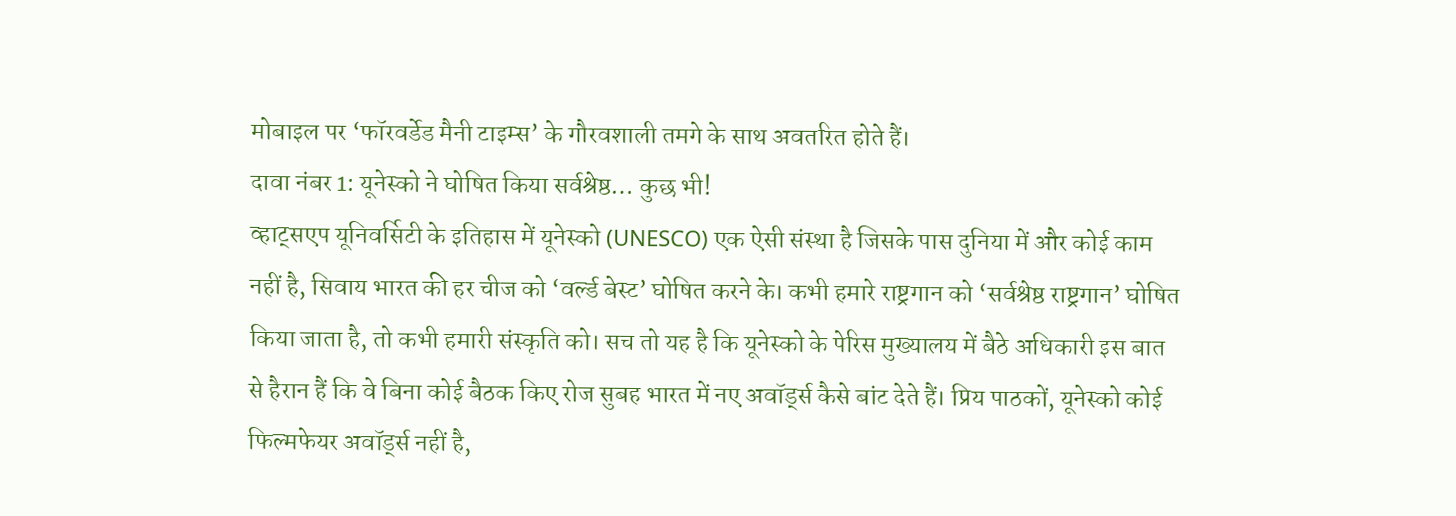मोबाइल पर ‘फॉरवर्डेड मैनी टाइम्स’ के गौरवशाली तमगे के साथ अवतरित होते हैं।
दावा नंबर 1: यूनेस्को ने घोषित किया सर्वश्रेष्ठ… कुछ भी!
व्हाट्सएप यूनिवर्सिटी के इतिहास में यूनेस्को (UNESCO) एक ऐसी संस्था है जिसके पास दुनिया में और कोई काम नहीं है, सिवाय भारत की हर चीज को ‘वर्ल्ड बेस्ट’ घोषित करने के। कभी हमारे राष्ट्रगान को ‘सर्वश्रेष्ठ राष्ट्रगान’ घोषित किया जाता है, तो कभी हमारी संस्कृति को। सच तो यह है कि यूनेस्को के पेरिस मुख्यालय में बैठे अधिकारी इस बात से हैरान हैं कि वे बिना कोई बैठक किए रोज सुबह भारत में नए अवॉर्ड्स कैसे बांट देते हैं। प्रिय पाठकों, यूनेस्को कोई फिल्मफेयर अवॉर्ड्स नहीं है,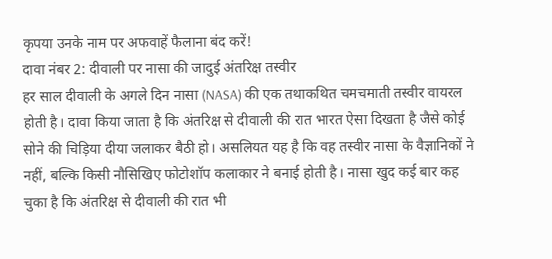कृपया उनके नाम पर अफवाहें फैलाना बंद करें!
दावा नंबर 2: दीवाली पर नासा की जादुई अंतरिक्ष तस्वीर
हर साल दीवाली के अगले दिन नासा (NASA) की एक तथाकथित चमचमाती तस्वीर वायरल होती है। दावा किया जाता है कि अंतरिक्ष से दीवाली की रात भारत ऐसा दिखता है जैसे कोई सोने की चिड़िया दीया जलाकर बैठी हो। असलियत यह है कि वह तस्वीर नासा के वैज्ञानिकों ने नहीं, बल्कि किसी नौसिखिए फोटोशॉप कलाकार ने बनाई होती है। नासा खुद कई बार कह चुका है कि अंतरिक्ष से दीवाली की रात भी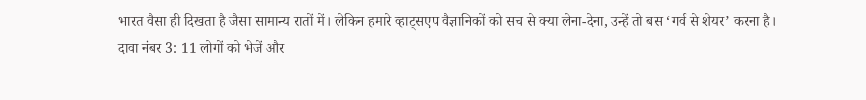भारत वैसा ही दिखता है जैसा सामान्य रातों में। लेकिन हमारे व्हाट्सएप वैज्ञानिकों को सच से क्या लेना-देना, उन्हें तो बस ‘गर्व से शेयर’ करना है।
दावा नंबर 3: 11 लोगों को भेजें और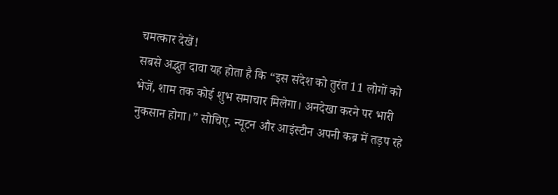चमत्कार देखें!
सबसे अद्भुत दावा यह होता है कि “इस संदेश को तुरंत 11 लोगों को भेजें, शाम तक कोई शुभ समाचार मिलेगा। अनदेखा करने पर भारी नुकसान होगा।” सोचिए, न्यूटन और आइंस्टीन अपनी कब्र में तड़प रहे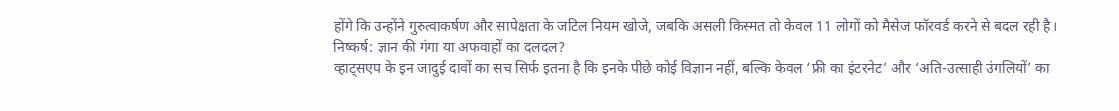होंगे कि उन्होंने गुरुत्वाकर्षण और सापेक्षता के जटिल नियम खोजे, जबकि असली किस्मत तो केवल 11 लोगों को मैसेज फॉरवर्ड करने से बदल रही है।
निष्कर्ष: ज्ञान की गंगा या अफवाहों का दलदल?
व्हाट्सएप के इन जादुई दावों का सच सिर्फ इतना है कि इनके पीछे कोई विज्ञान नहीं, बल्कि केवल ‘फ्री का इंटरनेट’ और ‘अति-उत्साही उंगलियों’ का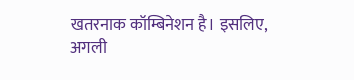खतरनाक कॉम्बिनेशन है। इसलिए, अगली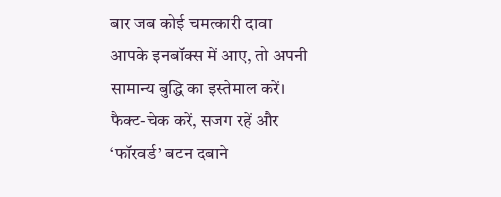बार जब कोई चमत्कारी दावा आपके इनबॉक्स में आए, तो अपनी सामान्य बुद्धि का इस्तेमाल करें। फैक्ट-चेक करें, सजग रहें और ‘फॉरवर्ड’ बटन दबाने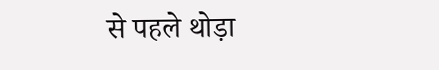से पहले थोड़ा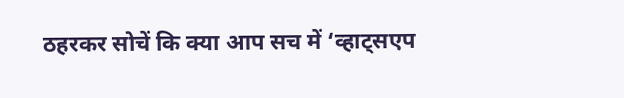ठहरकर सोचें कि क्या आप सच में ‘व्हाट्सएप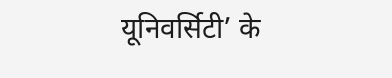यूनिवर्सिटी’ के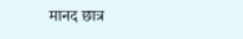मानद छात्र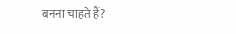बनना चाहते हैं?